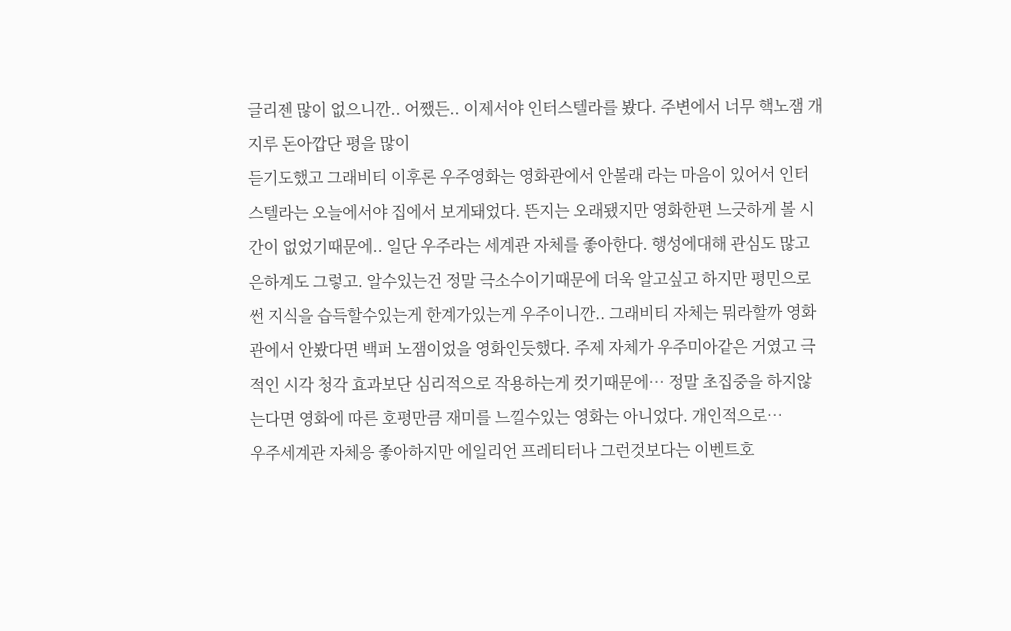글리젠 많이 없으니깐.. 어쨌든.. 이제서야 인터스텔라를 봤다. 주변에서 너무 핵노잼 개지루 돈아깝단 평을 많이
듣기도했고 그래비티 이후론 우주영화는 영화관에서 안볼래 라는 마음이 있어서 인터스텔라는 오늘에서야 집에서 보게돼었다. 뜬지는 오래됐지만 영화한편 느긋하게 볼 시간이 없었기때문에.. 일단 우주라는 세계관 자체를 좋아한다. 행성에대해 관심도 많고 은하계도 그렇고. 알수있는건 정말 극소수이기때문에 더욱 알고싶고 하지만 평민으로썬 지식을 습득할수있는게 한계가있는게 우주이니깐.. 그래비티 자체는 뭐라할까 영화관에서 안봤다면 백퍼 노잼이었을 영화인듯했다. 주제 자체가 우주미아같은 거였고 극적인 시각 청각 효과보단 심리적으로 작용하는게 컷기때문에… 정말 초집중을 하지않는다면 영화에 따른 호평만큼 재미를 느낄수있는 영화는 아니었다. 개인적으로…
우주세계관 자체응 좋아하지만 에일리언 프레티터나 그런것보다는 이벤트호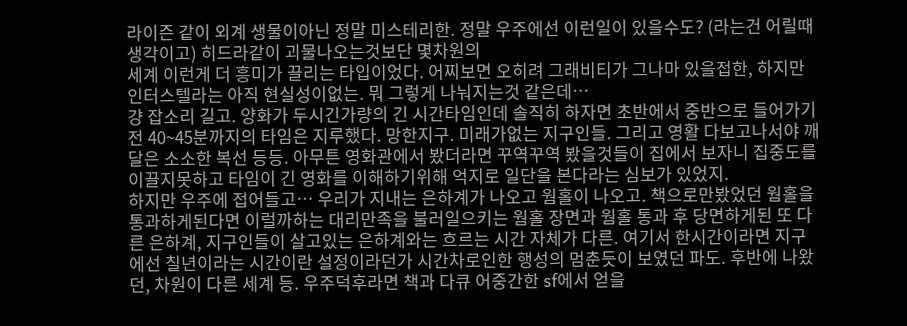라이즌 같이 외계 생물이아닌 정말 미스테리한. 정말 우주에선 이런일이 있을수도? (라는건 어릴때 생각이고) 히드라같이 괴물나오는것보단 몇차원의
세계 이런게 더 흥미가 끌리는 타입이었다. 어찌보면 오히려 그래비티가 그나마 있을접한, 하지만 인터스텔라는 아직 현실성이없는. 뭐 그렇게 나눠지는것 같은데…
걍 잡소리 길고. 양화가 두시긴가량의 긴 시간타임인데 솔직히 하자면 초반에서 중반으로 들어가기 전 40~45분까지의 타임은 지루했다. 망한지구. 미래가없는 지구인들. 그리고 영활 다보고나서야 깨달은 소소한 복선 등등. 아무튼 영화관에서 봤더라면 꾸역꾸역 봤을것들이 집에서 보자니 집중도를 이끌지못하고 타임이 긴 영화를 이해하기위해 억지로 일단을 본다라는 심보가 있었지.
하지만 우주에 접어들고… 우리가 지내는 은하계가 나오고 웜홀이 나오고. 책으로만봤었던 웜홀을 통과하게된다면 이럴까하는 대리만족을 불러일으키는 웜홀 장면과 웜홀 통과 후 당면하게된 또 다른 은하계, 지구인들이 살고있는 은하계와는 흐르는 시간 자체가 다른. 여기서 한시간이라면 지구에선 칠년이라는 시간이란 설정이라던가 시간차로인한 행성의 멈춘듯이 보였던 파도. 후반에 나왔던, 차원이 다른 세계 등. 우주덕후라면 책과 다큐 어중간한 sf에서 얻을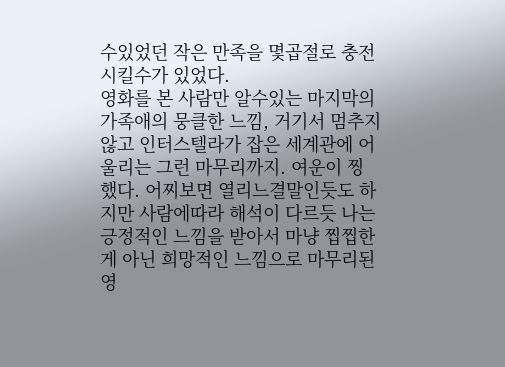수있었던 작은 만족을 몇곱절로 충전시킬수가 있었다.
영화를 본 사람만 알수있는 마지막의 가족애의 뭉클한 느낌, 거기서 멈추지않고 인터스텔라가 잡은 세계관에 어울리는 그런 마무리까지. 여운이 찡 했다. 어찌보면 열리느결말인듯도 하지만 사람에따라 해석이 다르듯 나는 긍정적인 느낌을 받아서 마냥 찝찝한게 아닌 희망적인 느낌으로 마무리된 영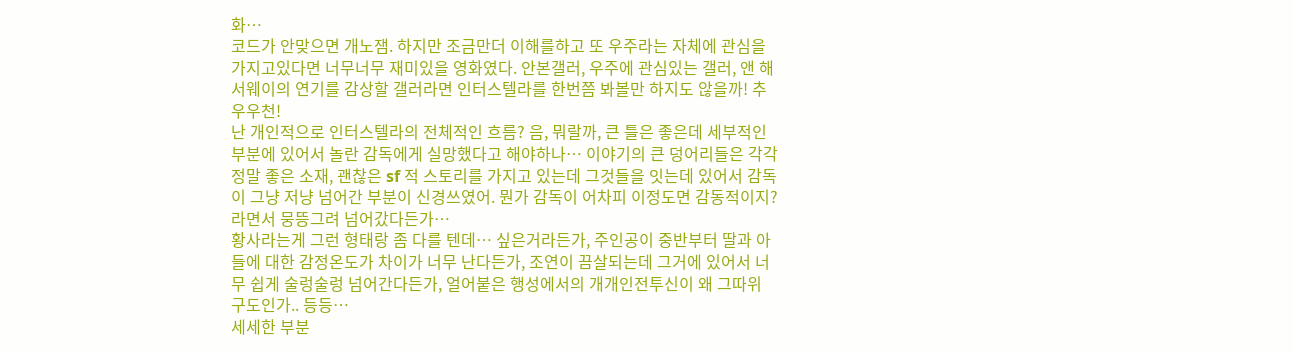화…
코드가 안맞으면 개노잼. 하지만 조금만더 이해를하고 또 우주라는 자체에 관심을 가지고있다면 너무너무 재미있을 영화였다. 안본갤러, 우주에 관심있는 갤러, 앤 해서웨이의 연기를 감상할 갤러라면 인터스텔라를 한번쯤 봐볼만 하지도 않을까! 추우우천!
난 개인적으로 인터스텔라의 전체적인 흐름? 음, 뭐랄까, 큰 틀은 좋은데 세부적인 부분에 있어서 놀란 감독에게 실망했다고 해야하나… 이야기의 큰 덩어리들은 각각 정말 좋은 소재, 괜찮은 sf 적 스토리를 가지고 있는데 그것들을 잇는데 있어서 감독이 그냥 저냥 넘어간 부분이 신경쓰였어. 뭔가 감독이 어차피 이정도면 감동적이지? 라면서 뭉뜽그려 넘어갔다든가…
황사라는게 그런 형태랑 좀 다를 텐데… 싶은거라든가, 주인공이 중반부터 딸과 아들에 대한 감정온도가 차이가 너무 난다든가, 조연이 끔살되는데 그거에 있어서 너무 쉽게 술렁술렁 넘어간다든가, 얼어붙은 행성에서의 개개인전투신이 왜 그따위 구도인가.. 등등…
세세한 부분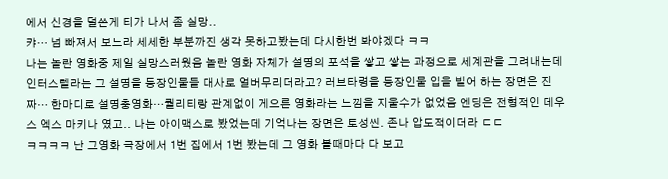에서 신경을 덜쓴게 티가 나서 좀 실망..
캬… 넘 빠져서 보느라 세세한 부분까진 생각 못하고봤는데 다시한번 봐야겠다 ㅋㅋ
나는 놀란 영화중 제일 실망스러웠음 놀란 영화 자체가 설명의 포석을 쌓고 쌓는 과정으로 세계관을 그려내는데 인터스텔라는 그 설명을 등장인물들 대사로 얼버무리더라고? 러브타령을 등장인물 입을 빌어 하는 장면은 진짜… 한마디로 설명충영화…퀄리티랑 관계없이 게으른 영화라는 느낌을 지울수가 없었음 엔딩은 전형적인 데우스 엑스 마키나 였고.. 나는 아이맥스로 봤었는데 기억나는 장면은 토성씬. 존나 압도적이더라 ㄷㄷ
ㅋㅋㅋㅋ 난 그영화 극장에서 1번 집에서 1번 봤는데 그 영화 볼때마다 다 보고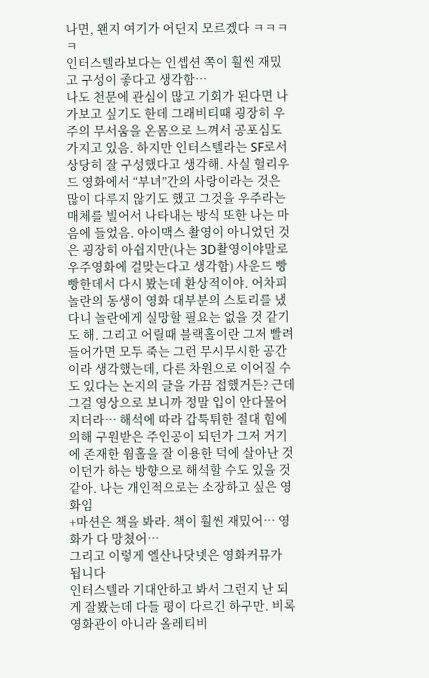나면, 왠지 여기가 어딘지 모르겠다 ㅋㅋㅋㅋ
인터스텔라보다는 인셉션 쪽이 훨씬 재밌고 구성이 좋다고 생각함…
나도 천문에 관심이 많고 기회가 된다면 나가보고 싶기도 한데 그래비티때 굉장히 우주의 무서움을 온몸으로 느껴서 공포심도 가지고 있음. 하지만 인터스텔라는 SF로서 상당히 잘 구성했다고 생각해. 사실 헐리우드 영화에서 “부녀”간의 사랑이라는 것은 많이 다루지 않기도 했고 그것을 우주라는 매체를 빌어서 나타내는 방식 또한 나는 마음에 들었음. 아이맥스 촬영이 아니었던 것은 굉장히 아쉽지만(나는 3D촬영이야말로 우주영화에 걸맞는다고 생각함) 사운드 빵빵한데서 다시 봤는데 환상적이야. 어차피 놀란의 동생이 영화 대부분의 스토리를 냈다니 놀란에게 실망할 필요는 없을 것 같기도 해. 그리고 어릴때 블랙홀이란 그저 빨려들어가면 모두 죽는 그런 무시무시한 공간이라 생각했는데, 다른 차원으로 이어질 수도 있다는 논지의 글을 가끔 접했거든? 근데 그걸 영상으로 보니까 정말 입이 안다물어지더라… 해석에 따라 갑툭튀한 절대 힘에 의해 구원받은 주인공이 되던가 그저 거기에 존재한 웜홀을 잘 이용한 덕에 살아난 것이던가 하는 방향으로 해석할 수도 있을 것 같아. 나는 개인적으로는 소장하고 싶은 영화임
+마션은 책을 봐라. 책이 훨씬 재밌어… 영화가 다 망쳤어…
그리고 이렇게 엘산나닷넷은 영화커뮤가 됩니다
인터스텔라 기대안하고 봐서 그런지 난 되게 잘봤는데 다들 평이 다르긴 하구만. 비록 영화관이 아니라 올레티비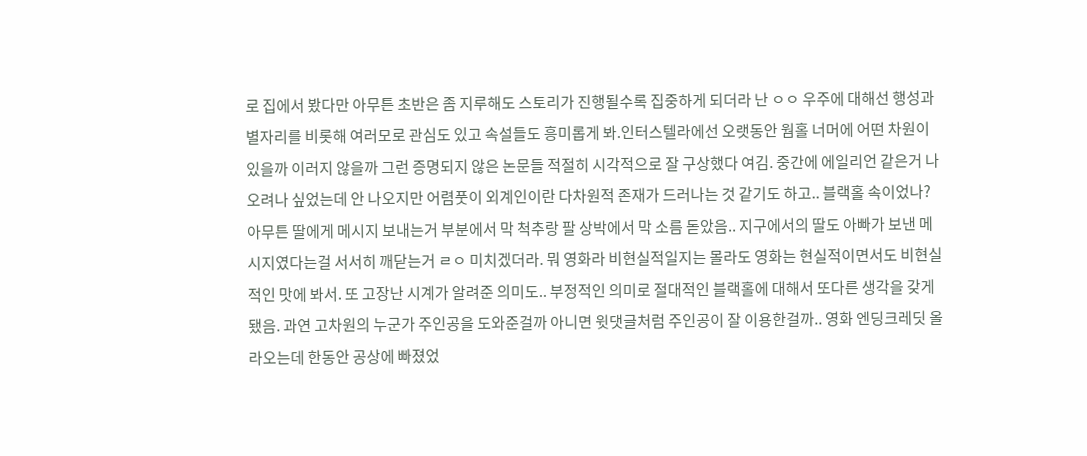로 집에서 봤다만 아무튼 초반은 좀 지루해도 스토리가 진행될수록 집중하게 되더라 난 ㅇㅇ 우주에 대해선 행성과 별자리를 비롯해 여러모로 관심도 있고 속설들도 흥미롭게 봐.인터스텔라에선 오랫동안 웜홀 너머에 어떤 차원이 있을까 이러지 않을까 그런 증명되지 않은 논문들 적절히 시각적으로 잘 구상했다 여김. 중간에 에일리언 같은거 나오려나 싶었는데 안 나오지만 어렴풋이 외계인이란 다차원적 존재가 드러나는 것 같기도 하고.. 블랙홀 속이었나? 아무튼 딸에게 메시지 보내는거 부분에서 막 척추랑 팔 상박에서 막 소름 돋았음.. 지구에서의 딸도 아빠가 보낸 메시지였다는걸 서서히 깨닫는거 ㄹㅇ 미치겠더라. 뭐 영화라 비현실적일지는 몰라도 영화는 현실적이면서도 비현실적인 맛에 봐서. 또 고장난 시계가 알려준 의미도.. 부정적인 의미로 절대적인 블랙홀에 대해서 또다른 생각을 갖게 됐음. 과연 고차원의 누군가 주인공을 도와준걸까 아니면 윗댓글처럼 주인공이 잘 이용한걸까.. 영화 엔딩크레딧 올라오는데 한동안 공상에 빠졌었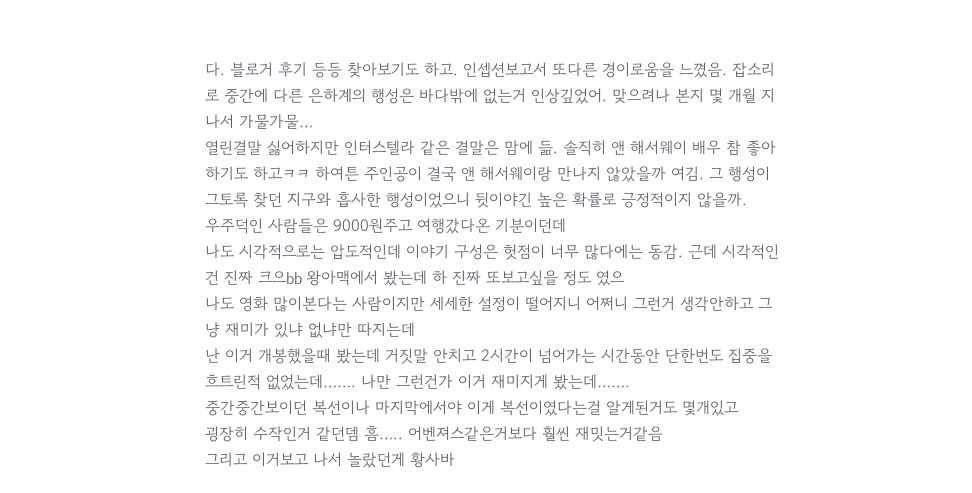다. 블로거 후기 등등 찾아보기도 하고. 인셉션보고서 또다른 경이로움을 느꼈음. 잡소리로 중간에 다른 은하계의 행성은 바다밖에 없는거 인상깊었어. 맞으려나 본지 몇 개월 지나서 가물가물…
열린결말 싫어하지만 인터스텔라 같은 결말은 맘에 듦. 솔직히 앤 해서웨이 배우 참 좋아하기도 하고ㅋㅋ 하여튼 주인공이 결국 앤 해서웨이랑 만나지 않았을까 여김. 그 행성이 그토록 찾던 지구와 흡사한 행성이었으니 뒷이야긴 높은 확률로 긍정적이지 않을까.
우주덕인 사람들은 9000원주고 여행갔다온 기분이던데
나도 시각적으로는 압도적인데 이야기 구성은 헛점이 너무 많다에는 동감. 근데 시각적인건 진짜 크으bb 왕아맥에서 봤는데 하 진짜 또보고싶을 정도 였으
나도 영화 많이본다는 사람이지만 세세한 설정이 떨어지니 어쩌니 그런거 생각안하고 그냥 재미가 있냐 없냐만 따지는데
난 이거 개봉했을때 봤는데 거짓말 안치고 2시간이 넘어가는 시간동안 단한번도 집중을 흐트린적 없었는데……. 나만 그런건가 이거 재미지게 봤는데…….
중간중간보이던 복선이나 마지막에서야 이게 복선이였다는걸 알게된거도 몇개있고
굉장히 수작인거 같던뎀 흠….. 어벤져스같은거보다 훨씬 재밋는거같음
그리고 이거보고 나서 놀랐던게 황사바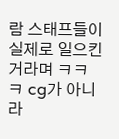람 스태프들이 실제로 일으킨거라며 ㅋㅋㅋ cg가 아니라